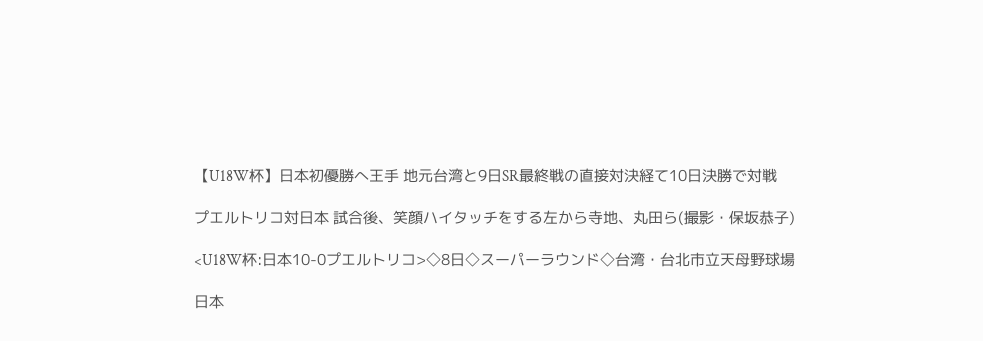【U18W杯】日本初優勝へ王手 地元台湾と9日SR最終戦の直接対決経て10日決勝で対戦

プエルトリコ対日本 試合後、笑顔ハイタッチをする左から寺地、丸田ら(撮影・保坂恭子)

<U18W杯:日本10-0プエルトリコ>◇8日◇スーパーラウンド◇台湾・台北市立天母野球場

日本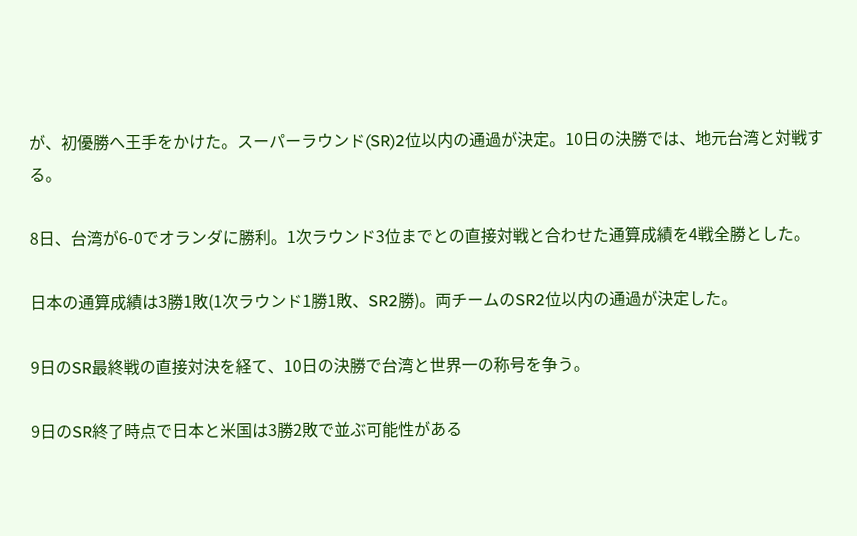が、初優勝へ王手をかけた。スーパーラウンド(SR)2位以内の通過が決定。10日の決勝では、地元台湾と対戦する。

8日、台湾が6-0でオランダに勝利。1次ラウンド3位までとの直接対戦と合わせた通算成績を4戦全勝とした。

日本の通算成績は3勝1敗(1次ラウンド1勝1敗、SR2勝)。両チームのSR2位以内の通過が決定した。

9日のSR最終戦の直接対決を経て、10日の決勝で台湾と世界一の称号を争う。

9日のSR終了時点で日本と米国は3勝2敗で並ぶ可能性がある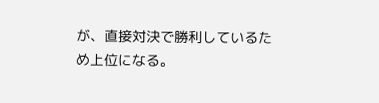が、直接対決で勝利しているため上位になる。